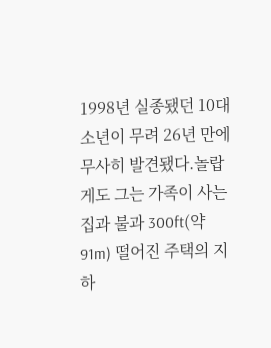1998년 실종됐던 10대 소년이 무려 26년 만에 무사히 발견됐다.놀랍게도 그는 가족이 사는 집과 불과 300ft(약 91m) 떨어진 주택의 지하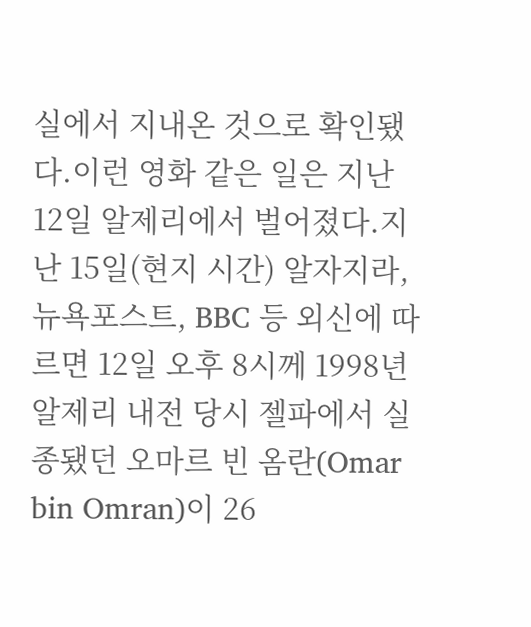실에서 지내온 것으로 확인됐다.이런 영화 같은 일은 지난 12일 알제리에서 벌어졌다.지난 15일(현지 시간) 알자지라, 뉴욕포스트, BBC 등 외신에 따르면 12일 오후 8시께 1998년 알제리 내전 당시 젤파에서 실종됐던 오마르 빈 옴란(Omar bin Omran)이 26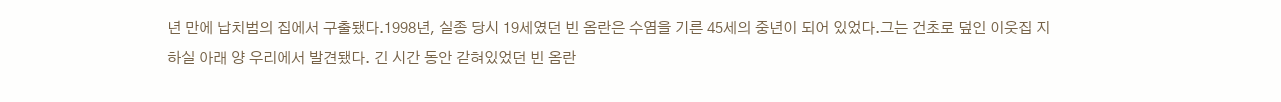년 만에 납치범의 집에서 구출됐다.1998년, 실종 당시 19세였던 빈 옴란은 수염을 기른 45세의 중년이 되어 있었다.그는 건초로 덮인 이웃집 지하실 아래 양 우리에서 발견됐다. 긴 시간 동안 갇혀있었던 빈 옴란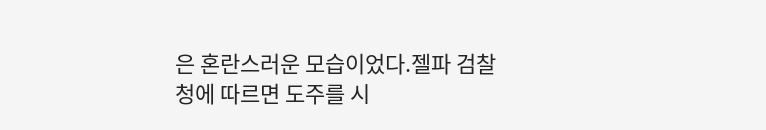은 혼란스러운 모습이었다.젤파 검찰청에 따르면 도주를 시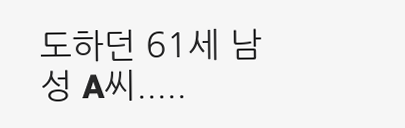도하던 61세 남성 A씨.....